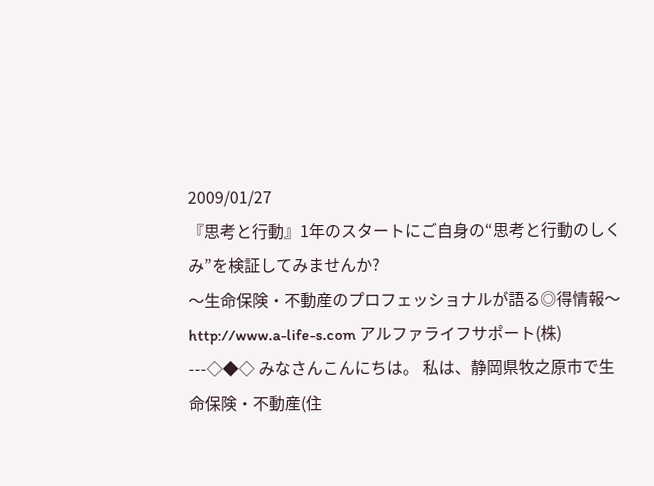2009/01/27
『思考と行動』1年のスタートにご自身の“思考と行動のしくみ”を検証してみませんか?
〜生命保険・不動産のプロフェッショナルが語る◎得情報〜 http://www.a-life-s.com アルファライフサポート(株) ---◇◆◇ みなさんこんにちは。 私は、静岡県牧之原市で生命保険・不動産(住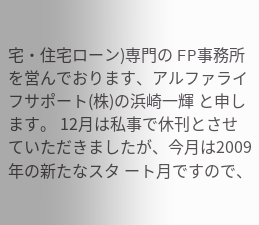宅・住宅ローン)専門の FP事務所を営んでおります、アルファライフサポート(株)の浜崎一輝 と申します。 12月は私事で休刊とさせていただきましたが、今月は2009年の新たなスタ ート月ですので、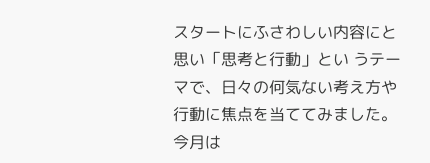スタートにふさわしい内容にと思い「思考と行動」とい うテーマで、日々の何気ない考え方や行動に焦点を当ててみました。 今月は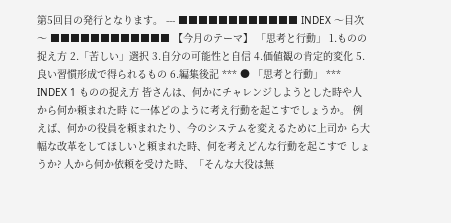第5回目の発行となります。 --- ■■■■■■■■■■■■ INDEX 〜目次〜 ■■■■■■■■■■■■ 【今月のテーマ】 「思考と行動」 1.ものの捉え方 2.「苦しい」選択 3.自分の可能性と自信 4.価値観の肯定的変化 5.良い習慣形成で得られるもの 6.編集後記 *** ● 「思考と行動」 *** INDEX 1 ものの捉え方 皆さんは、何かにチャレンジしようとした時や人から何か頼まれた時 に一体どのように考え行動を起こすでしょうか。 例えば、何かの役員を頼まれたり、今のシステムを変えるために上司か ら大幅な改革をしてほしいと頼まれた時、何を考えどんな行動を起こすで しょうか? 人から何か依頼を受けた時、「そんな大役は無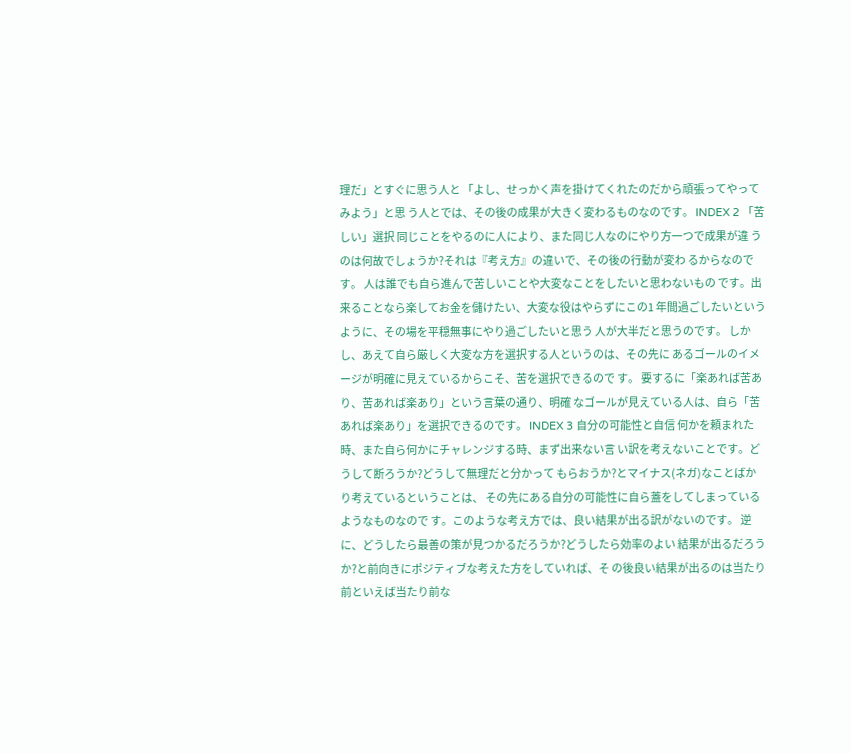理だ」とすぐに思う人と 「よし、せっかく声を掛けてくれたのだから頑張ってやってみよう」と思 う人とでは、その後の成果が大きく変わるものなのです。 INDEX 2 「苦しい」選択 同じことをやるのに人により、また同じ人なのにやり方一つで成果が違 うのは何故でしょうか?それは『考え方』の違いで、その後の行動が変わ るからなのです。 人は誰でも自ら進んで苦しいことや大変なことをしたいと思わないもの です。出来ることなら楽してお金を儲けたい、大変な役はやらずにこの1 年間過ごしたいというように、その場を平穏無事にやり過ごしたいと思う 人が大半だと思うのです。 しかし、あえて自ら厳しく大変な方を選択する人というのは、その先に あるゴールのイメージが明確に見えているからこそ、苦を選択できるので す。 要するに「楽あれば苦あり、苦あれば楽あり」という言葉の通り、明確 なゴールが見えている人は、自ら「苦あれば楽あり」を選択できるのです。 INDEX 3 自分の可能性と自信 何かを頼まれた時、また自ら何かにチャレンジする時、まず出来ない言 い訳を考えないことです。どうして断ろうか?どうして無理だと分かって もらおうか?とマイナス(ネガ)なことばかり考えているということは、 その先にある自分の可能性に自ら蓋をしてしまっているようなものなので す。このような考え方では、良い結果が出る訳がないのです。 逆に、どうしたら最善の策が見つかるだろうか?どうしたら効率のよい 結果が出るだろうか?と前向きにポジティブな考えた方をしていれば、そ の後良い結果が出るのは当たり前といえば当たり前な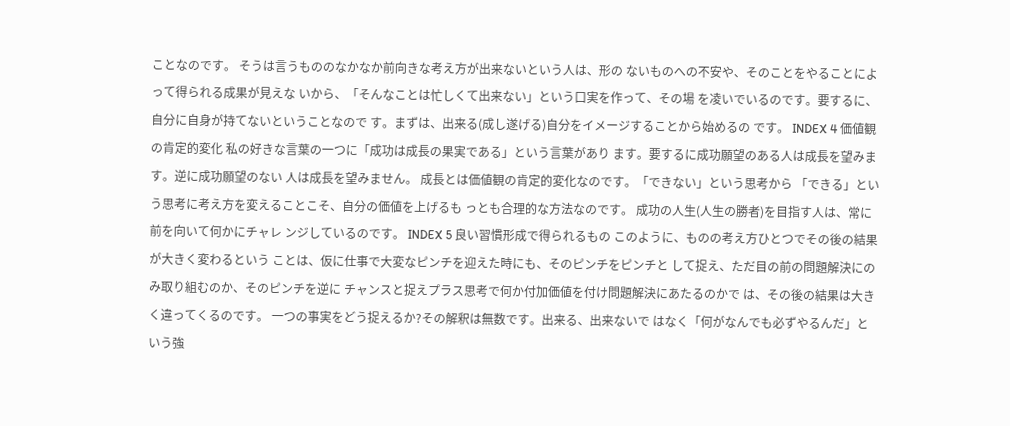ことなのです。 そうは言うもののなかなか前向きな考え方が出来ないという人は、形の ないものへの不安や、そのことをやることによって得られる成果が見えな いから、「そんなことは忙しくて出来ない」という口実を作って、その場 を凌いでいるのです。要するに、自分に自身が持てないということなので す。まずは、出来る(成し遂げる)自分をイメージすることから始めるの です。 INDEX 4 価値観の肯定的変化 私の好きな言葉の一つに「成功は成長の果実である」という言葉があり ます。要するに成功願望のある人は成長を望みます。逆に成功願望のない 人は成長を望みません。 成長とは価値観の肯定的変化なのです。「できない」という思考から 「できる」という思考に考え方を変えることこそ、自分の価値を上げるも っとも合理的な方法なのです。 成功の人生(人生の勝者)を目指す人は、常に前を向いて何かにチャレ ンジしているのです。 INDEX 5 良い習慣形成で得られるもの このように、ものの考え方ひとつでその後の結果が大きく変わるという ことは、仮に仕事で大変なピンチを迎えた時にも、そのピンチをピンチと して捉え、ただ目の前の問題解決にのみ取り組むのか、そのピンチを逆に チャンスと捉えプラス思考で何か付加価値を付け問題解決にあたるのかで は、その後の結果は大きく違ってくるのです。 一つの事実をどう捉えるか?その解釈は無数です。出来る、出来ないで はなく「何がなんでも必ずやるんだ」という強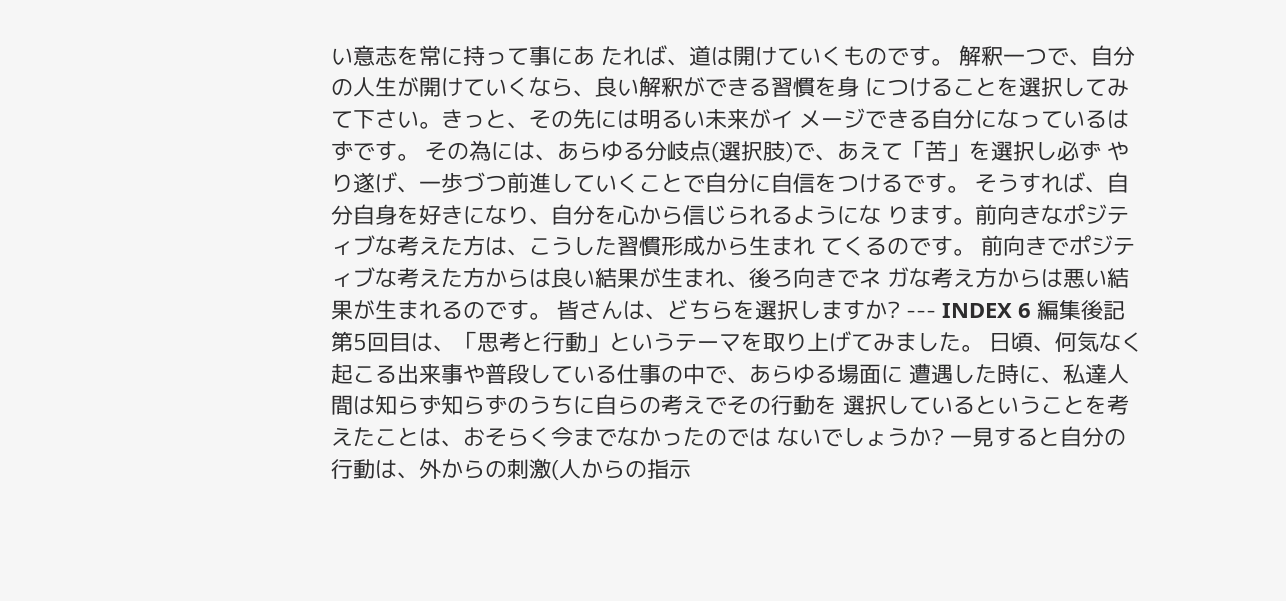い意志を常に持って事にあ たれば、道は開けていくものです。 解釈一つで、自分の人生が開けていくなら、良い解釈ができる習慣を身 につけることを選択してみて下さい。きっと、その先には明るい未来がイ メージできる自分になっているはずです。 その為には、あらゆる分岐点(選択肢)で、あえて「苦」を選択し必ず やり遂げ、一歩づつ前進していくことで自分に自信をつけるです。 そうすれば、自分自身を好きになり、自分を心から信じられるようにな ります。前向きなポジティブな考えた方は、こうした習慣形成から生まれ てくるのです。 前向きでポジティブな考えた方からは良い結果が生まれ、後ろ向きでネ ガな考え方からは悪い結果が生まれるのです。 皆さんは、どちらを選択しますか? --- INDEX 6 編集後記 第5回目は、「思考と行動」というテーマを取り上げてみました。 日頃、何気なく起こる出来事や普段している仕事の中で、あらゆる場面に 遭遇した時に、私達人間は知らず知らずのうちに自らの考えでその行動を 選択しているということを考えたことは、おそらく今までなかったのでは ないでしょうか? 一見すると自分の行動は、外からの刺激(人からの指示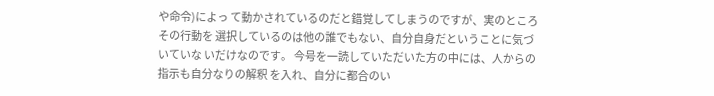や命令)によっ て動かされているのだと錯覚してしまうのですが、実のところその行動を 選択しているのは他の誰でもない、自分自身だということに気づいていな いだけなのです。 今号を一読していただいた方の中には、人からの指示も自分なりの解釈 を入れ、自分に都合のい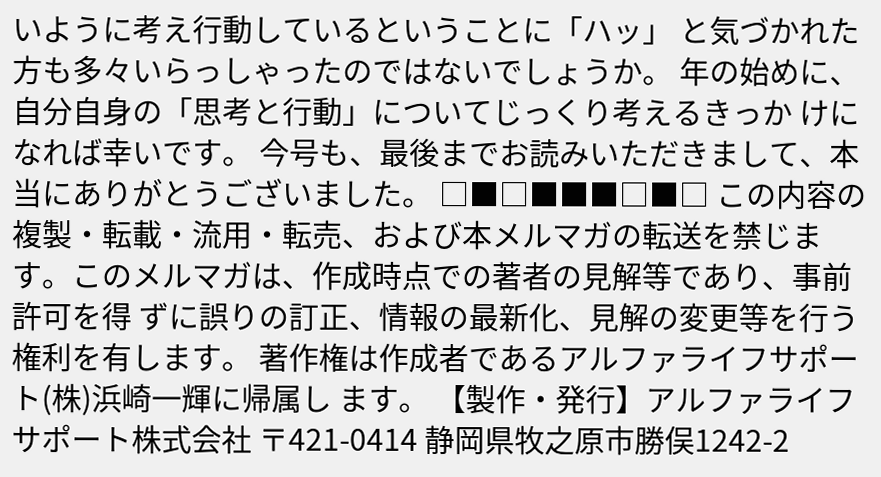いように考え行動しているということに「ハッ」 と気づかれた方も多々いらっしゃったのではないでしょうか。 年の始めに、自分自身の「思考と行動」についてじっくり考えるきっか けになれば幸いです。 今号も、最後までお読みいただきまして、本当にありがとうございました。 □■□■■■□■□ この内容の複製・転載・流用・転売、および本メルマガの転送を禁じま す。このメルマガは、作成時点での著者の見解等であり、事前許可を得 ずに誤りの訂正、情報の最新化、見解の変更等を行う権利を有します。 著作権は作成者であるアルファライフサポート(株)浜崎一輝に帰属し ます。 【製作・発行】アルファライフサポート株式会社 〒421-0414 静岡県牧之原市勝俣1242-2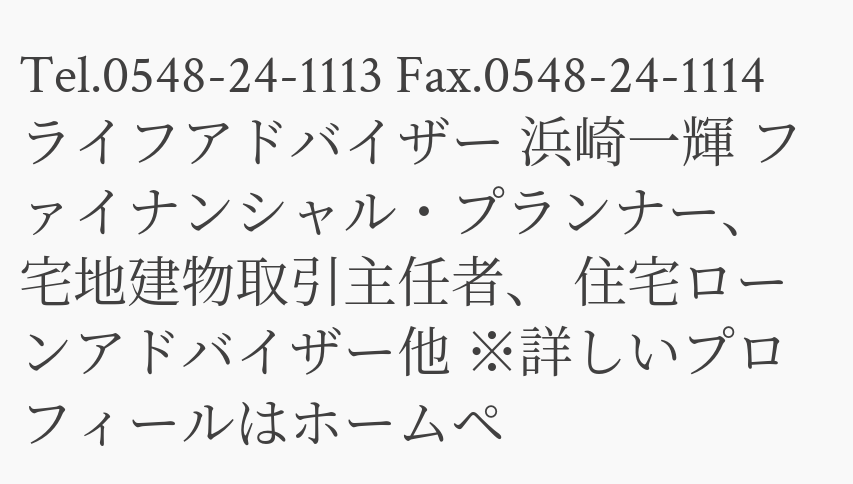Tel.0548-24-1113 Fax.0548-24-1114 ライフアドバイザー 浜崎一輝 ファイナンシャル・プランナー、宅地建物取引主任者、 住宅ローンアドバイザー他 ※詳しいプロフィールはホームペ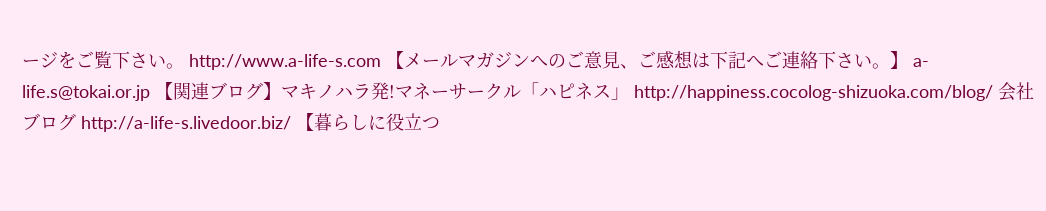ージをご覧下さい。 http://www.a-life-s.com 【メールマガジンへのご意見、ご感想は下記へご連絡下さい。】 a-life.s@tokai.or.jp 【関連ブログ】マキノハラ発!マネーサークル「ハピネス」 http://happiness.cocolog-shizuoka.com/blog/ 会社ブログ http://a-life-s.livedoor.biz/ 【暮らしに役立つ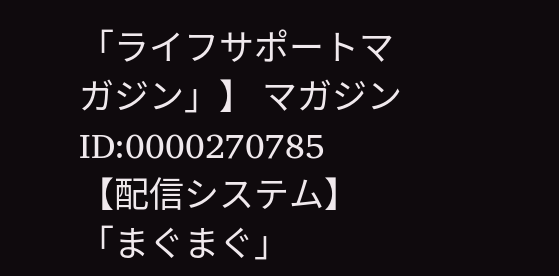「ライフサポートマガジン」】 マガジンID:0000270785 【配信システム】「まぐまぐ」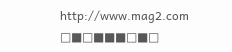http://www.mag2.com □■□■■■□■□